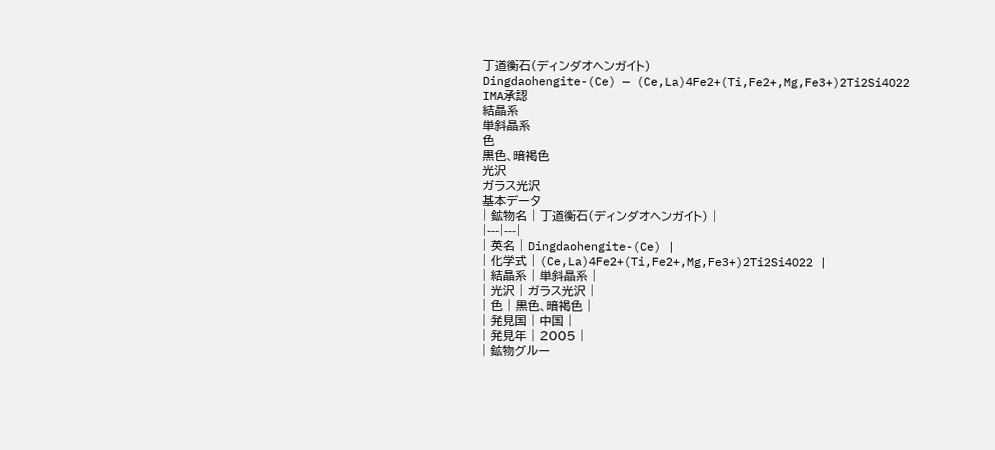丁道衡石(ディンダオヘンガイト)
Dingdaohengite-(Ce) — (Ce,La)4Fe2+(Ti,Fe2+,Mg,Fe3+)2Ti2Si4O22
IMA承認
結晶系
単斜晶系
色
黒色、暗褐色
光沢
ガラス光沢
基本データ
| 鉱物名 | 丁道衡石(ディンダオヘンガイト) |
|---|---|
| 英名 | Dingdaohengite-(Ce) |
| 化学式 | (Ce,La)4Fe2+(Ti,Fe2+,Mg,Fe3+)2Ti2Si4O22 |
| 結晶系 | 単斜晶系 |
| 光沢 | ガラス光沢 |
| 色 | 黒色、暗褐色 |
| 発見国 | 中国 |
| 発見年 | 2005 |
| 鉱物グルー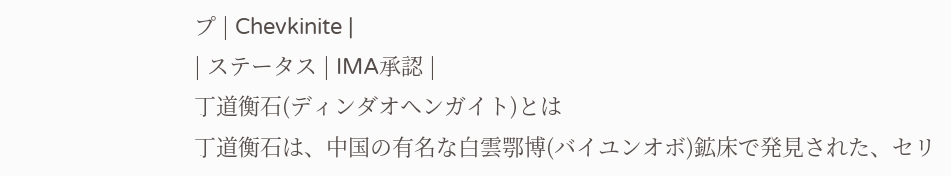プ | Chevkinite |
| ステータス | IMA承認 |
丁道衡石(ディンダオヘンガイト)とは
丁道衡石は、中国の有名な白雲鄂博(バイユンオボ)鉱床で発見された、セリ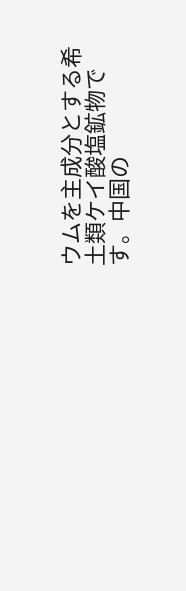ウムを主成分とする希土類ケイ酸塩鉱物です。中国の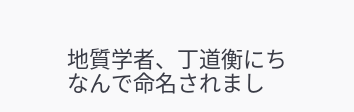地質学者、丁道衡にちなんで命名されまし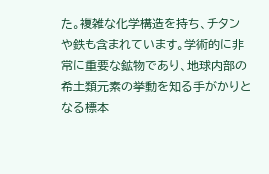た。複雑な化学構造を持ち、チタンや鉄も含まれています。学術的に非常に重要な鉱物であり、地球内部の希土類元素の挙動を知る手がかりとなる標本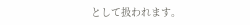として扱われます。